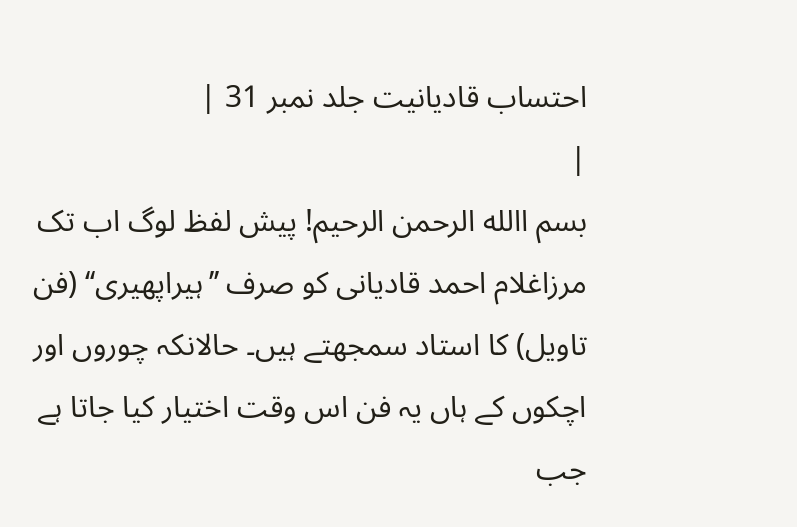احتساب قادیانیت جلد نمبر 31 |
|
بسم االله الرحمن الرحیم! پیش لفظ لوگ اب تک مرزاغلام احمد قادیانی کو صرف ’’ہیراپھیری‘‘ (فن تاویل) کا استاد سمجھتے ہیں۔ حالانکہ چوروں اور اچکوں کے ہاں یہ فن اس وقت اختیار کیا جاتا ہے جب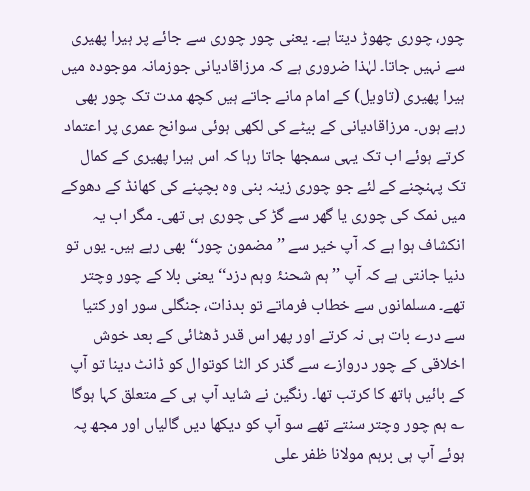چور، چوری چھوڑ دیتا ہے۔ یعنی چور چوری سے جائے پر ہیرا پھیری سے نہیں جاتا۔ لہٰذا ضروری ہے کہ مرزاقادیانی جوزمانہ موجودہ میں ہیرا پھیری (تاویل) کے امام مانے جاتے ہیں کچھ مدت تک چور بھی رہے ہوں۔ مرزاقادیانی کے بیٹے کی لکھی ہوئی سوانح عمری پر اعتماد کرتے ہوئے اب تک یہی سمجھا جاتا رہا کہ اس ہیرا پھیری کے کمال تک پہنچنے کے لئے جو چوری زینہ بنی وہ بچپنے کی کھانڈ کے دھوکے میں نمک کی چوری یا گھر سے گڑ کی چوری ہی تھی۔ مگر اب یہ انکشاف ہوا ہے کہ آپ خیر سے ’’مضمون چور‘‘ بھی رہے ہیں۔ یوں تو دنیا جانتی ہے کہ آپ ’’ہم شحنۂ وہم دزد‘‘ یعنی بلا کے چور وچتر تھے۔ مسلمانوں سے خطاب فرماتے تو بدذات، جنگلی سور اور کتیا سے درے بات ہی نہ کرتے اور پھر اس قدر ڈھٹائی کے بعد خوش اخلاقی کے چور دروازے سے گذر کر الٹا کوتوال کو ڈانٹ دینا تو آپ کے بائیں ہاتھ کا کرتب تھا۔ رنگین نے شاید آپ ہی کے متعلق کہا ہوگا ؎ ہم چور وچتر سنتے تھے سو آپ کو دیکھا دیں گالیاں اور مجھ پہ ہوئے آپ ہی برہم مولانا ظفر علی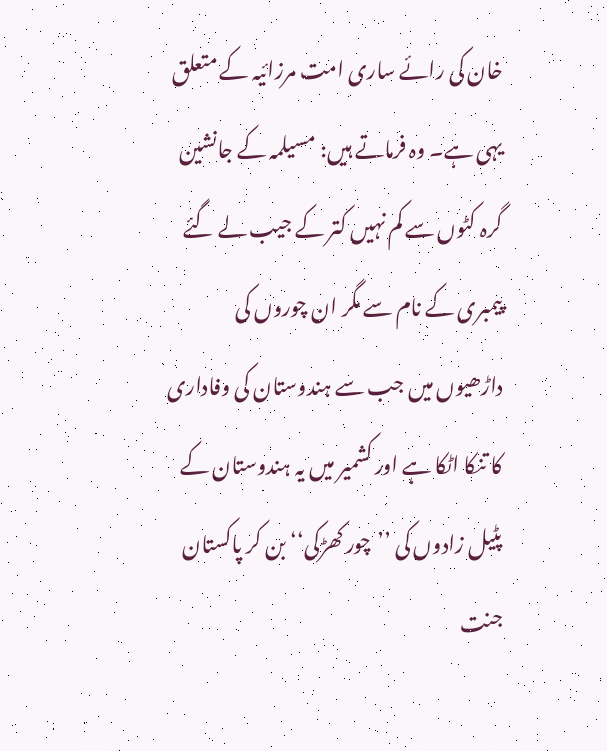خان کی رائے ساری امت مرزائیہ کے متعلق یہی ہے۔ وہ فرماتے ہیں: مسیلمہ کے جانشین گرہ کٹوں سے کم نہیں کتر کے جیب لے گئے پیمبری کے نام سے مگر ان چوروں کی داڑھیوں میں جب سے ہندوستان کی وفاداری کا تنکا اٹکا ہے اور کشمیر میں یہ ہندوستان کے پٹیل زادوں کی ’’چور کھڑکی‘‘ بن کر پاکستان جنت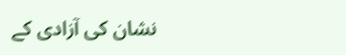نشان کی آزادی کے